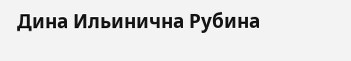Дина Ильинична Рубина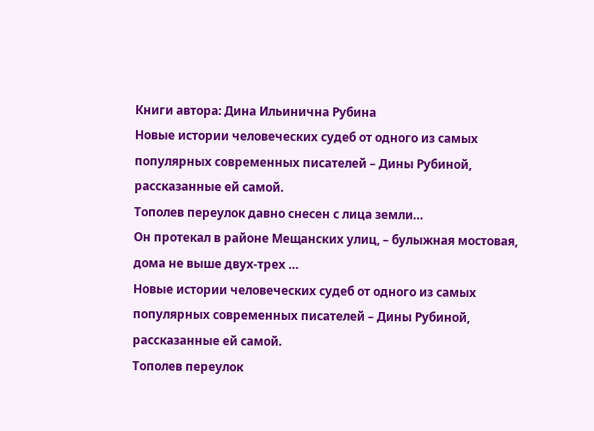Книги автора: Дина Ильинична Рубина
Новые истории человеческих судеб от одного из самых популярных современных писателей – Дины Рубиной, рассказанные ей самой.
Тополев переулок давно снесен с лица земли…
Он протекал в районе Мещанских улиц, – булыжная мостовая, дома не выше двух-трех …
Новые истории человеческих судеб от одного из самых популярных современных писателей – Дины Рубиной, рассказанные ей самой.
Тополев переулок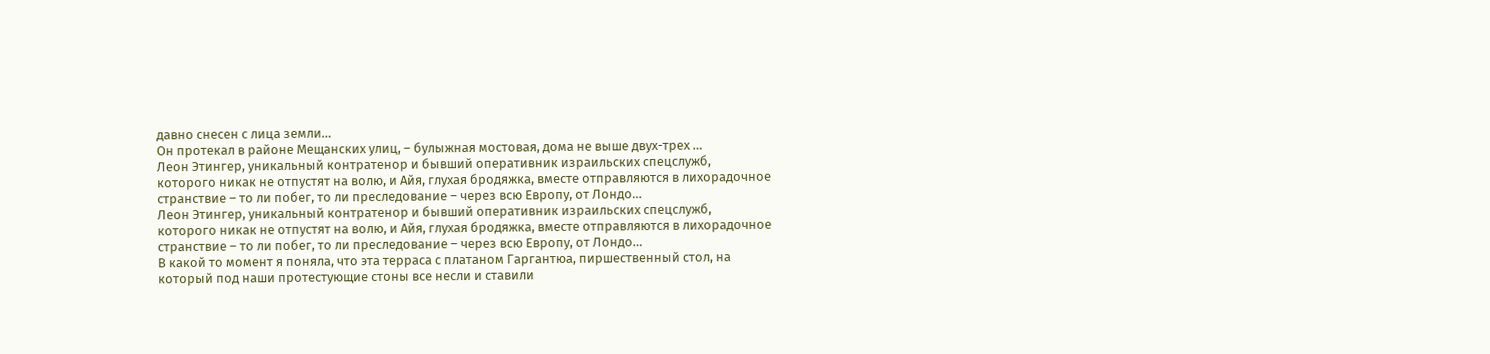давно снесен с лица земли…
Он протекал в районе Мещанских улиц, – булыжная мостовая, дома не выше двух-трех …
Леон Этингер, уникальный контратенор и бывший оперативник израильских спецслужб, которого никак не отпустят на волю, и Айя, глухая бродяжка, вместе отправляются в лихорадочное странствие – то ли побег, то ли преследование – через всю Европу, от Лондо…
Леон Этингер, уникальный контратенор и бывший оперативник израильских спецслужб, которого никак не отпустят на волю, и Айя, глухая бродяжка, вместе отправляются в лихорадочное странствие – то ли побег, то ли преследование – через всю Европу, от Лондо…
В какой то момент я поняла, что эта терраса с платаном Гаргантюа, пиршественный стол, на который под наши протестующие стоны все несли и ставили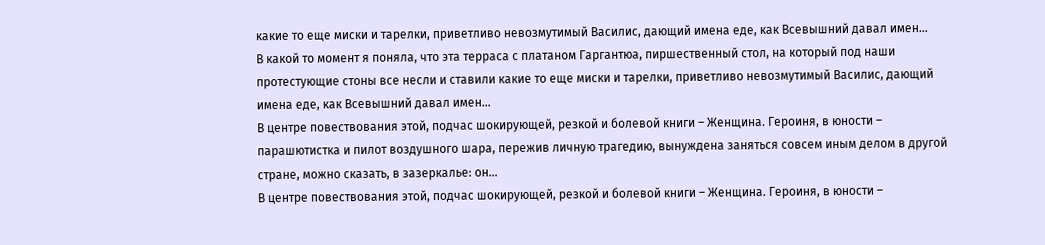какие то еще миски и тарелки, приветливо невозмутимый Василис, дающий имена еде, как Всевышний давал имен…
В какой то момент я поняла, что эта терраса с платаном Гаргантюа, пиршественный стол, на который под наши протестующие стоны все несли и ставили какие то еще миски и тарелки, приветливо невозмутимый Василис, дающий имена еде, как Всевышний давал имен…
В центре повествования этой, подчас шокирующей, резкой и болевой книги – Женщина. Героиня, в юности – парашютистка и пилот воздушного шара, пережив личную трагедию, вынуждена заняться совсем иным делом в другой стране, можно сказать, в зазеркалье: он…
В центре повествования этой, подчас шокирующей, резкой и болевой книги – Женщина. Героиня, в юности –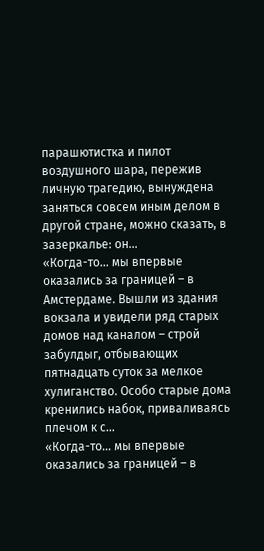парашютистка и пилот воздушного шара, пережив личную трагедию, вынуждена заняться совсем иным делом в другой стране, можно сказать, в зазеркалье: он…
«Когда-то… мы впервые оказались за границей – в Амстердаме. Вышли из здания вокзала и увидели ряд старых домов над каналом – строй забулдыг, отбывающих пятнадцать суток за мелкое хулиганство. Особо старые дома кренились набок, приваливаясь плечом к с…
«Когда-то… мы впервые оказались за границей – в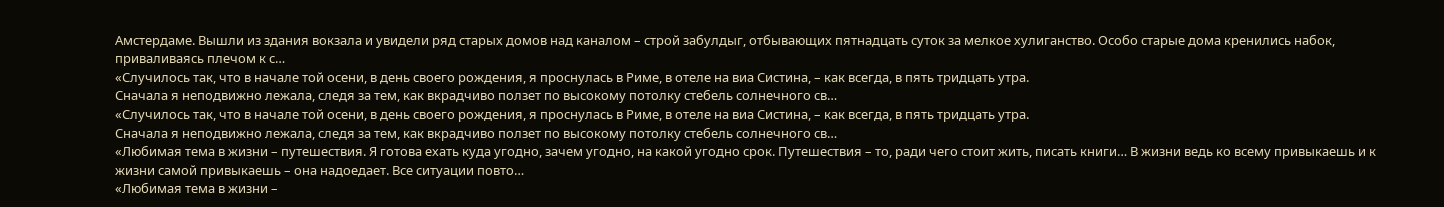Амстердаме. Вышли из здания вокзала и увидели ряд старых домов над каналом – строй забулдыг, отбывающих пятнадцать суток за мелкое хулиганство. Особо старые дома кренились набок, приваливаясь плечом к с…
«Случилось так, что в начале той осени, в день своего рождения, я проснулась в Риме, в отеле на виа Систина, – как всегда, в пять тридцать утра.
Сначала я неподвижно лежала, следя за тем, как вкрадчиво ползет по высокому потолку стебель солнечного св…
«Случилось так, что в начале той осени, в день своего рождения, я проснулась в Риме, в отеле на виа Систина, – как всегда, в пять тридцать утра.
Сначала я неподвижно лежала, следя за тем, как вкрадчиво ползет по высокому потолку стебель солнечного св…
«Любимая тема в жизни – путешествия. Я готова ехать куда угодно, зачем угодно, на какой угодно срок. Путешествия – то, ради чего стоит жить, писать книги… В жизни ведь ко всему привыкаешь и к жизни самой привыкаешь – она надоедает. Все ситуации повто…
«Любимая тема в жизни –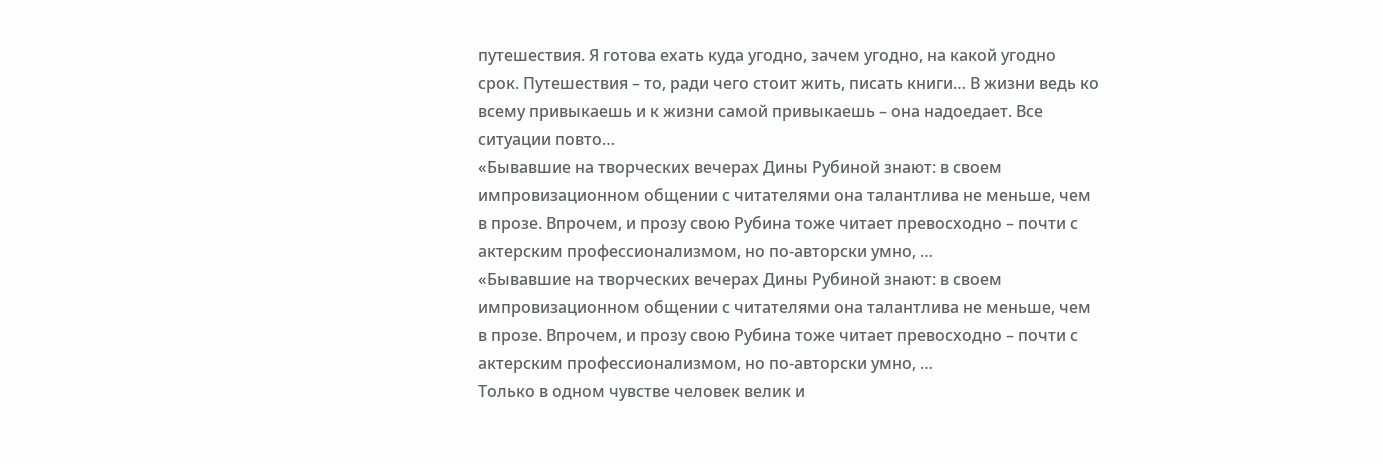путешествия. Я готова ехать куда угодно, зачем угодно, на какой угодно срок. Путешествия – то, ради чего стоит жить, писать книги… В жизни ведь ко всему привыкаешь и к жизни самой привыкаешь – она надоедает. Все ситуации повто…
«Бывавшие на творческих вечерах Дины Рубиной знают: в своем импровизационном общении с читателями она талантлива не меньше, чем в прозе. Впрочем, и прозу свою Рубина тоже читает превосходно – почти с актерским профессионализмом, но по-авторски умно, …
«Бывавшие на творческих вечерах Дины Рубиной знают: в своем импровизационном общении с читателями она талантлива не меньше, чем в прозе. Впрочем, и прозу свою Рубина тоже читает превосходно – почти с актерским профессионализмом, но по-авторски умно, …
Только в одном чувстве человек велик и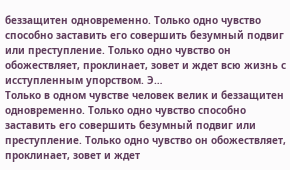беззащитен одновременно. Только одно чувство способно заставить его совершить безумный подвиг или преступление. Только одно чувство он обожествляет, проклинает, зовет и ждет всю жизнь с исступленным упорством. Э…
Только в одном чувстве человек велик и беззащитен одновременно. Только одно чувство способно заставить его совершить безумный подвиг или преступление. Только одно чувство он обожествляет, проклинает, зовет и ждет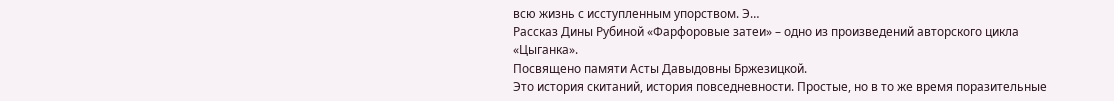всю жизнь с исступленным упорством. Э…
Рассказ Дины Рубиной «Фарфоровые затеи» – одно из произведений авторского цикла «Цыганка».
Посвящено памяти Асты Давыдовны Бржезицкой.
Это история скитаний, история повседневности. Простые, но в то же время поразительные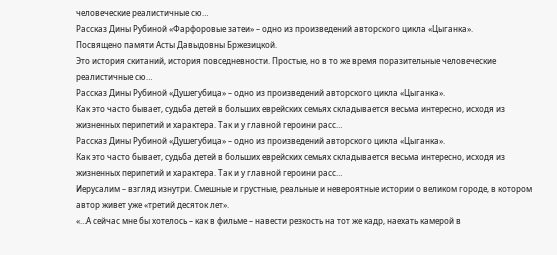человеческие реалистичные сю…
Рассказ Дины Рубиной «Фарфоровые затеи» – одно из произведений авторского цикла «Цыганка».
Посвящено памяти Асты Давыдовны Бржезицкой.
Это история скитаний, история повседневности. Простые, но в то же время поразительные человеческие реалистичные сю…
Рассказ Дины Рубиной «Душегубица» – одно из произведений авторского цикла «Цыганка».
Как это часто бывает, судьба детей в больших еврейских семьях складывается весьма интересно, исходя из жизненных перипетий и характера. Так и у главной героини расс…
Рассказ Дины Рубиной «Душегубица» – одно из произведений авторского цикла «Цыганка».
Как это часто бывает, судьба детей в больших еврейских семьях складывается весьма интересно, исходя из жизненных перипетий и характера. Так и у главной героини расс…
Иерусалим – взгляд изнутри. Смешные и грустные, реальные и невероятные истории о великом городе, в котором автор живет уже «третий десяток лет».
«…А сейчас мне бы хотелось – как в фильме – навести резкость на тот же кадр, наехать камерой в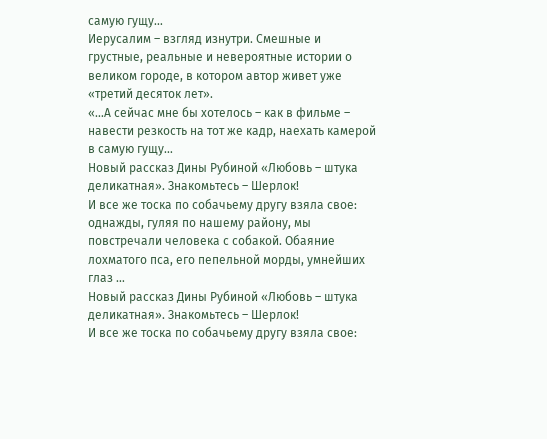самую гущу…
Иерусалим – взгляд изнутри. Смешные и грустные, реальные и невероятные истории о великом городе, в котором автор живет уже «третий десяток лет».
«…А сейчас мне бы хотелось – как в фильме – навести резкость на тот же кадр, наехать камерой в самую гущу…
Новый рассказ Дины Рубиной «Любовь – штука деликатная». Знакомьтесь – Шерлок!
И все же тоска по собачьему другу взяла свое: однажды, гуляя по нашему району, мы повстречали человека с собакой. Обаяние лохматого пса, его пепельной морды, умнейших глаз …
Новый рассказ Дины Рубиной «Любовь – штука деликатная». Знакомьтесь – Шерлок!
И все же тоска по собачьему другу взяла свое: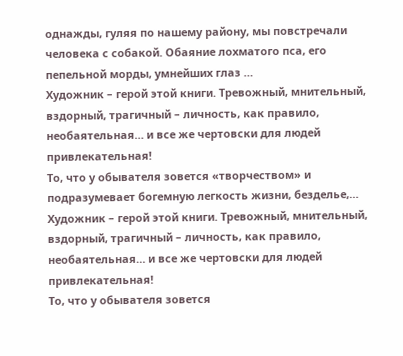однажды, гуляя по нашему району, мы повстречали человека с собакой. Обаяние лохматого пса, его пепельной морды, умнейших глаз …
Художник – герой этой книги. Тревожный, мнительный, вздорный, трагичный – личность, как правило, необаятельная… и все же чертовски для людей привлекательная!
То, что у обывателя зовется «творчеством» и подразумевает богемную легкость жизни, безделье,…
Художник – герой этой книги. Тревожный, мнительный, вздорный, трагичный – личность, как правило, необаятельная… и все же чертовски для людей привлекательная!
То, что у обывателя зовется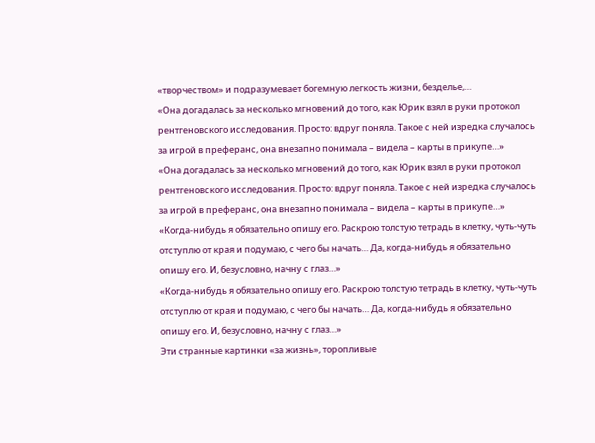«творчеством» и подразумевает богемную легкость жизни, безделье,…
«Она догадалась за несколько мгновений до того, как Юрик взял в руки протокол рентгеновского исследования. Просто: вдруг поняла. Такое с ней изредка случалось за игрой в преферанс, она внезапно понимала – видела – карты в прикупе…»
«Она догадалась за несколько мгновений до того, как Юрик взял в руки протокол рентгеновского исследования. Просто: вдруг поняла. Такое с ней изредка случалось за игрой в преферанс, она внезапно понимала – видела – карты в прикупе…»
«Когда-нибудь я обязательно опишу его. Раскрою толстую тетрадь в клетку, чуть-чуть отступлю от края и подумаю, с чего бы начать… Да, когда-нибудь я обязательно опишу его. И, безусловно, начну с глаз…»
«Когда-нибудь я обязательно опишу его. Раскрою толстую тетрадь в клетку, чуть-чуть отступлю от края и подумаю, с чего бы начать… Да, когда-нибудь я обязательно опишу его. И, безусловно, начну с глаз…»
Эти странные картинки «за жизнь», торопливые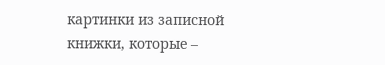картинки из записной книжки, которые –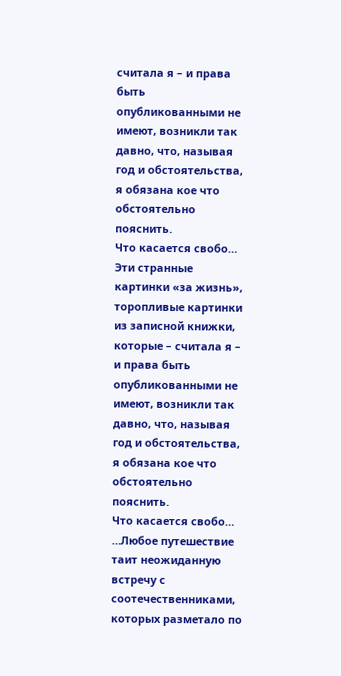считала я – и права быть опубликованными не имеют, возникли так давно, что, называя год и обстоятельства, я обязана кое что обстоятельно пояснить.
Что касается свобо…
Эти странные картинки «за жизнь», торопливые картинки из записной книжки, которые – считала я – и права быть опубликованными не имеют, возникли так давно, что, называя год и обстоятельства, я обязана кое что обстоятельно пояснить.
Что касается свобо…
…Любое путешествие таит неожиданную встречу с соотечественниками, которых разметало по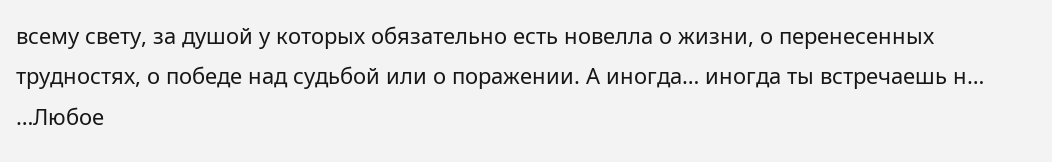всему свету, за душой у которых обязательно есть новелла о жизни, о перенесенных трудностях, о победе над судьбой или о поражении. А иногда… иногда ты встречаешь н…
…Любое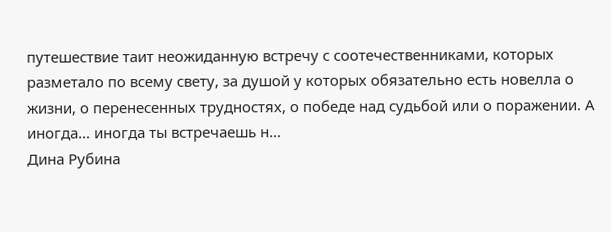путешествие таит неожиданную встречу с соотечественниками, которых разметало по всему свету, за душой у которых обязательно есть новелла о жизни, о перенесенных трудностях, о победе над судьбой или о поражении. А иногда… иногда ты встречаешь н…
Дина Рубина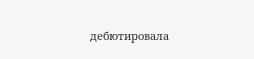дебютировала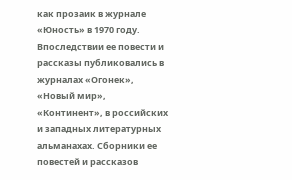как прозаик в журнале «Юность» в 1970 году. Впоследствии ее повести и рассказы публиковались в журналах «Огонек», «Новый мир», «Континент», в российских и западных литературных альманахах. Сборники ее повестей и рассказов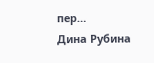пер…
Дина Рубина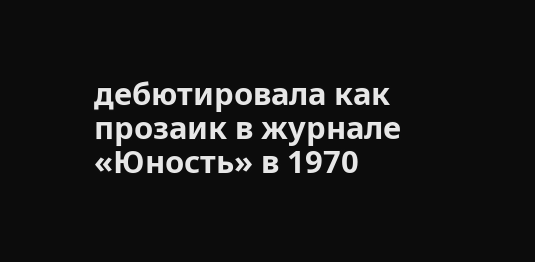дебютировала как прозаик в журнале «Юность» в 1970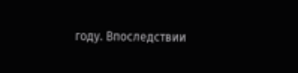году. Впоследствии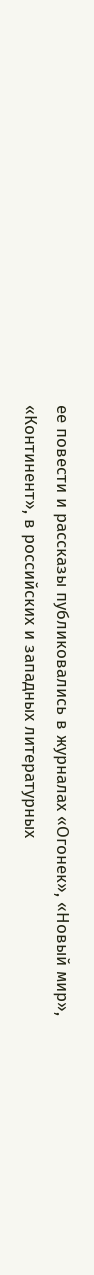ее повести и рассказы публиковались в журналах «Огонек», «Новый мир», «Континент», в российских и западных литературных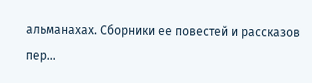альманахах. Сборники ее повестей и рассказов пер…